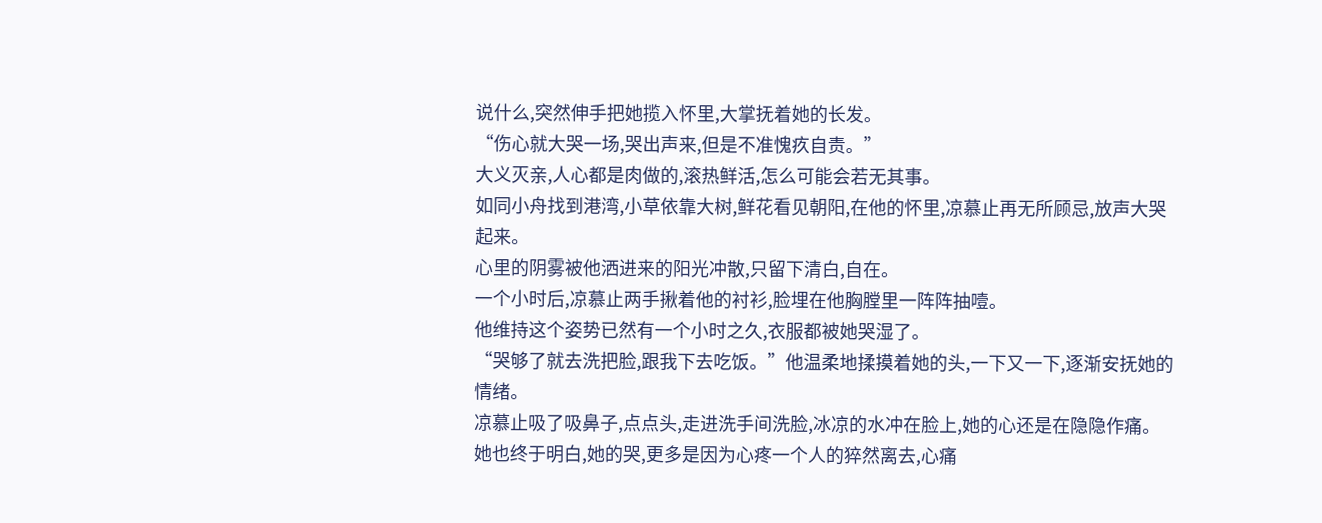说什么,突然伸手把她揽入怀里,大掌抚着她的长发。
“伤心就大哭一场,哭出声来,但是不准愧疚自责。”
大义灭亲,人心都是肉做的,滚热鲜活,怎么可能会若无其事。
如同小舟找到港湾,小草依靠大树,鲜花看见朝阳,在他的怀里,凉慕止再无所顾忌,放声大哭起来。
心里的阴雾被他洒进来的阳光冲散,只留下清白,自在。
一个小时后,凉慕止两手揪着他的衬衫,脸埋在他胸膛里一阵阵抽噎。
他维持这个姿势已然有一个小时之久,衣服都被她哭湿了。
“哭够了就去洗把脸,跟我下去吃饭。”他温柔地揉摸着她的头,一下又一下,逐渐安抚她的情绪。
凉慕止吸了吸鼻子,点点头,走进洗手间洗脸,冰凉的水冲在脸上,她的心还是在隐隐作痛。
她也终于明白,她的哭,更多是因为心疼一个人的猝然离去,心痛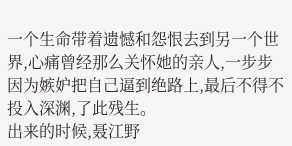一个生命带着遗憾和怨恨去到另一个世界,心痛曾经那么关怀她的亲人,一步步因为嫉妒把自己逼到绝路上,最后不得不投入深渊,了此残生。
出来的时候,聂江野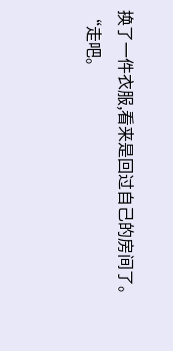换了一件衣服,看来是回过自己的房间了。
“走吧。